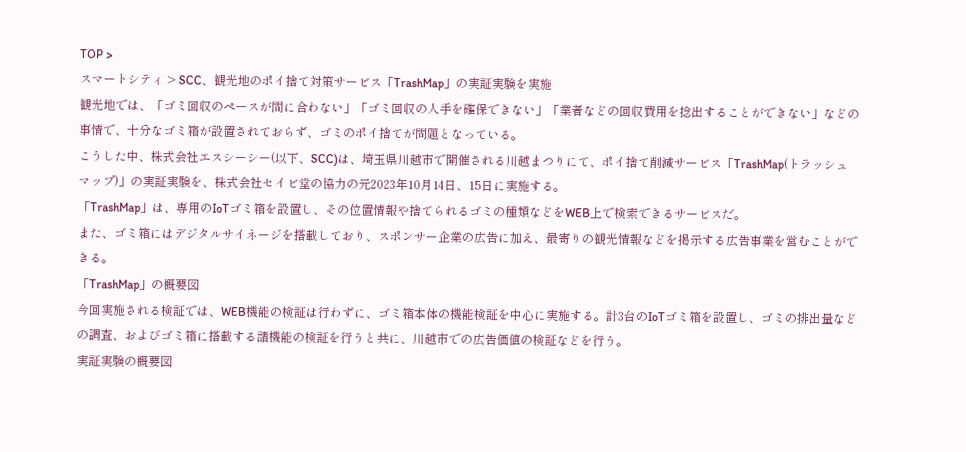TOP >
スマートシティ > SCC、観光地のポイ捨て対策サービス「TrashMap」の実証実験を実施
観光地では、「ゴミ回収のペースが間に合わない」「ゴミ回収の人手を確保できない」「業者などの回収費用を捻出することができない」などの事情で、十分なゴミ箱が設置されておらず、ゴミのポイ捨てが問題となっている。
こうした中、株式会社エスシーシー(以下、SCC)は、埼玉県川越市で開催される川越まつりにて、ポイ捨て削減サービス「TrashMap(トラッシュマップ)」の実証実験を、株式会社セイビ堂の協力の元2023年10月14日、15日に実施する。
「TrashMap」は、専用のIoTゴミ箱を設置し、その位置情報や捨てられるゴミの種類などをWEB上で検索できるサービスだ。
また、ゴミ箱にはデジタルサイネージを搭載しており、スポンサー企業の広告に加え、最寄りの観光情報などを掲示する広告事業を営むことができる。
「TrashMap」の概要図
今回実施される検証では、WEB機能の検証は行わずに、ゴミ箱本体の機能検証を中心に実施する。計3台のIoTゴミ箱を設置し、ゴミの排出量などの調査、およびゴミ箱に搭載する諸機能の検証を行うと共に、川越市での広告価値の検証などを行う。
実証実験の概要図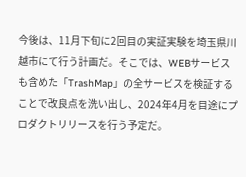今後は、11月下旬に2回目の実証実験を埼玉県川越市にて行う計画だ。そこでは、WEBサービスも含めた「TrashMap」の全サービスを検証することで改良点を洗い出し、2024年4月を目途にプロダクトリリースを行う予定だ。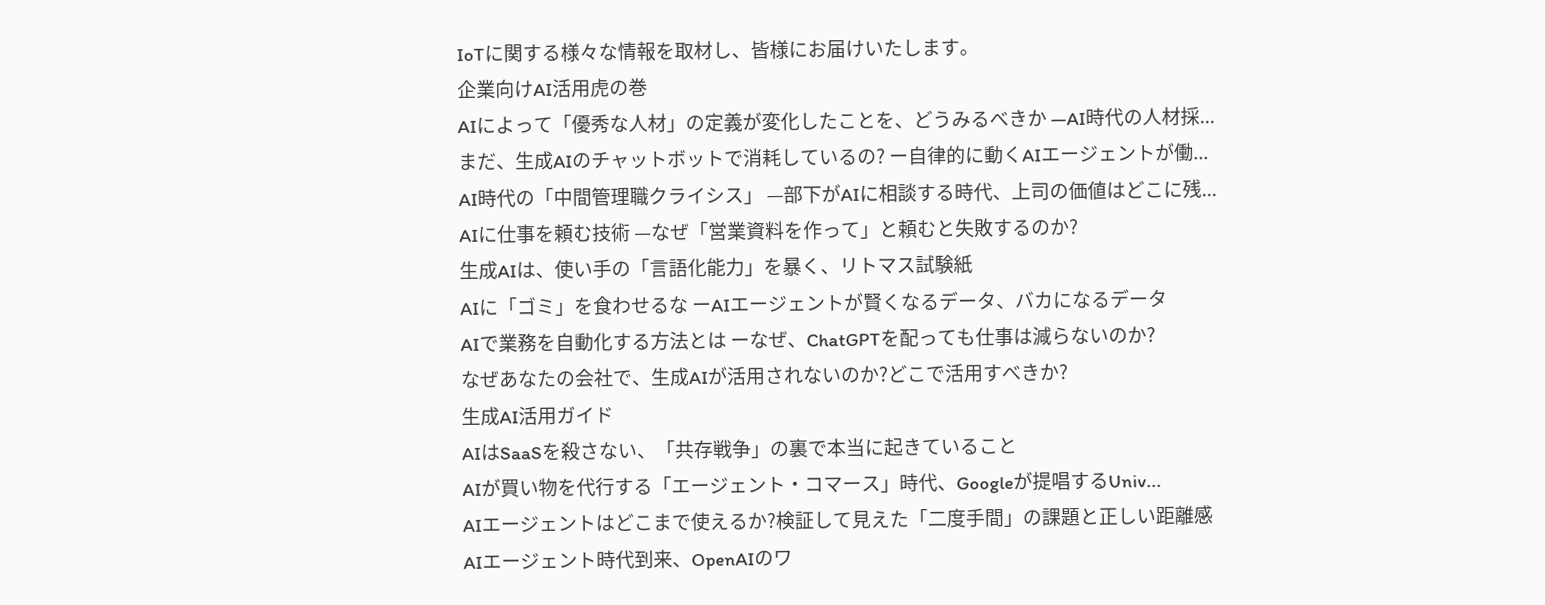IoTに関する様々な情報を取材し、皆様にお届けいたします。
企業向けAI活用虎の巻
AIによって「優秀な人材」の定義が変化したことを、どうみるべきか —AI時代の人材採...
まだ、生成AIのチャットボットで消耗しているの? ー自律的に動くAIエージェントが働...
AI時代の「中間管理職クライシス」 —部下がAIに相談する時代、上司の価値はどこに残...
AIに仕事を頼む技術 —なぜ「営業資料を作って」と頼むと失敗するのか?
生成AIは、使い手の「言語化能力」を暴く、リトマス試験紙
AIに「ゴミ」を食わせるな ーAIエージェントが賢くなるデータ、バカになるデータ
AIで業務を自動化する方法とは ーなぜ、ChatGPTを配っても仕事は減らないのか?
なぜあなたの会社で、生成AIが活用されないのか?どこで活用すべきか?
生成AI活用ガイド
AIはSaaSを殺さない、「共存戦争」の裏で本当に起きていること
AIが買い物を代行する「エージェント・コマース」時代、Googleが提唱するUniv...
AIエージェントはどこまで使えるか?検証して見えた「二度手間」の課題と正しい距離感
AIエージェント時代到来、OpenAIのワ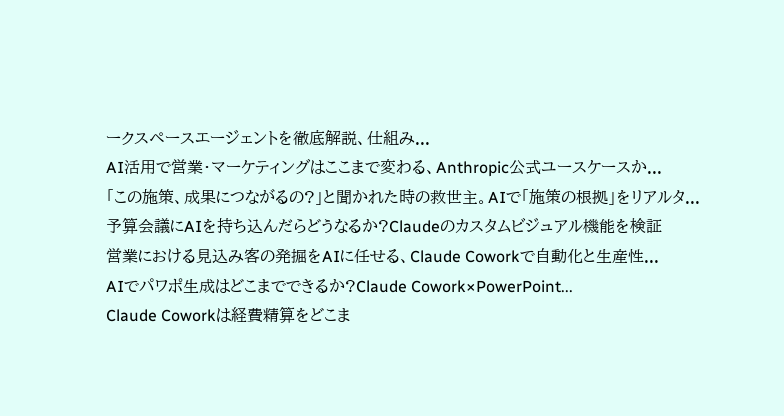ークスペースエージェントを徹底解説、仕組み...
AI活用で営業・マーケティングはここまで変わる、Anthropic公式ユースケースか...
「この施策、成果につながるの?」と聞かれた時の救世主。AIで「施策の根拠」をリアルタ...
予算会議にAIを持ち込んだらどうなるか?Claudeのカスタムビジュアル機能を検証
営業における見込み客の発掘をAIに任せる、Claude Coworkで自動化と生産性...
AIでパワポ生成はどこまでできるか?Claude Cowork×PowerPoint...
Claude Coworkは経費精算をどこま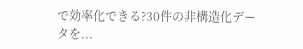で効率化できる?30件の非構造化データを...